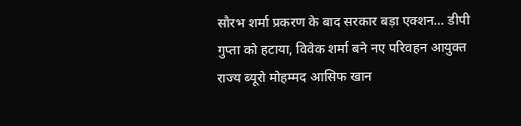सौरभ शर्मा प्रकरण के बाद सरकार बड़ा एक्शन… डीपी गुप्ता को हटाया, विवेक शर्मा बने नए परिवहन आयुक्त
राज्य ब्यूरो मोहम्मद आसिफ खान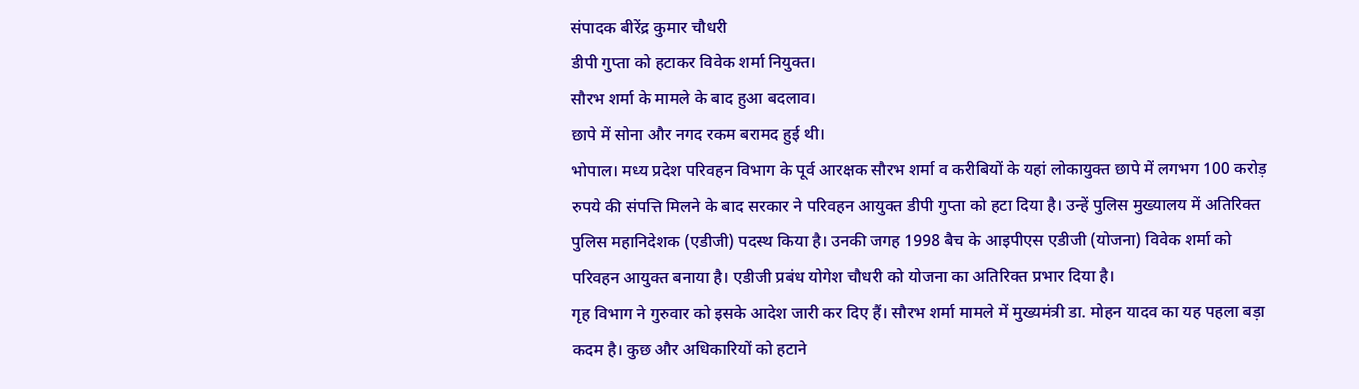संपादक बीरेंद्र कुमार चौधरी
डीपी गुप्ता को हटाकर विवेक शर्मा नियुक्त।
सौरभ शर्मा के मामले के बाद हुआ बदलाव।
छापे में सोना और नगद रकम बरामद हुई थी।
भोपाल। मध्य प्रदेश परिवहन विभाग के पूर्व आरक्षक सौरभ शर्मा व करीबियों के यहां लोकायुक्त छापे में लगभग 100 करोड़ रुपये की संपत्ति मिलने के बाद सरकार ने परिवहन आयुक्त डीपी गुप्ता को हटा दिया है। उन्हें पुलिस मुख्यालय में अतिरिक्त पुलिस महानिदेशक (एडीजी) पदस्थ किया है। उनकी जगह 1998 बैच के आइपीएस एडीजी (योजना) विवेक शर्मा को परिवहन आयुक्त बनाया है। एडीजी प्रबंध योगेश चौधरी को योजना का अतिरिक्त प्रभार दिया है।
गृह विभाग ने गुरुवार को इसके आदेश जारी कर दिए हैं। सौरभ शर्मा मामले में मुख्यमंत्री डा. मोहन यादव का यह पहला बड़ा कदम है। कुछ और अधिकारियों को हटाने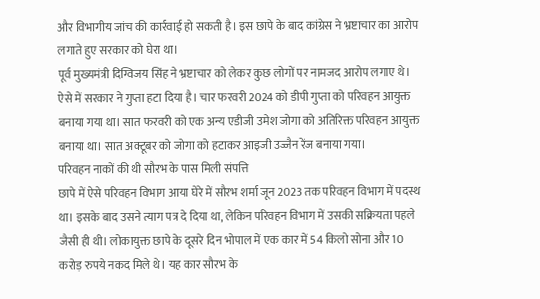और विभागीय जांच की कार्रवाई हो सकती है। इस छापे के बाद कांग्रेस ने भ्रष्टाचार का आरोप लगाते हुए सरकार को घेरा था।
पूर्व मुख्यमंत्री दिग्विजय सिंह ने भ्रष्टाचार को लेकर कुछ लोगों पर नामजद आरोप लगाए थे। ऐसे में सरकार ने गुप्ता हटा दिया है। चार फरवरी 2024 को डीपी गुप्ता को परिवहन आयुक्त बनाया गया था। सात फरवरी को एक अन्य एडीजी उमेश जोगा को अतिरिक्त परिवहन आयुक्त बनाया था। सात अक्टूबर को जोगा को हटाकर आइजी उज्जैन रेंज बनाया गया।
परिवहन नाकों की थी सौरभ के पास मिली संपत्ति
छापे में ऐसे परिवहन विभाग आया घेरे में सौरभ शर्मा जून 2023 तक परिवहन विभाग में पदस्थ था। इसके बाद उसने त्याग पत्र दे दिया था, लेकिन परिवहन विभाग में उसकी सक्रियता पहले जैसी ही थी। लोकायुक्त छापे के दूसरे दिन भोपाल में एक कार में 54 किलो सोना और 10 करोड़ रुपये नकद मिले थे। यह कार सौरभ के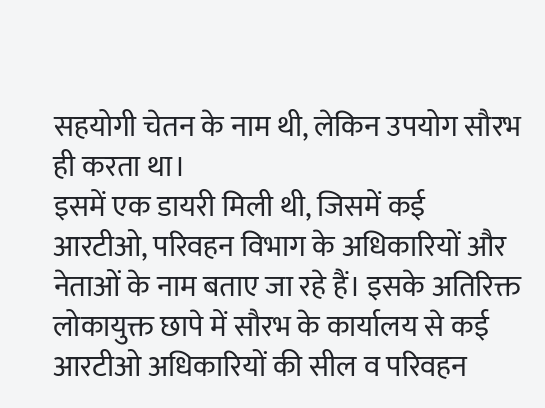सहयोगी चेतन के नाम थी, लेकिन उपयोग सौरभ ही करता था।
इसमें एक डायरी मिली थी, जिसमें कई आरटीओ, परिवहन विभाग के अधिकारियों और नेताओं के नाम बताए जा रहे हैं। इसके अतिरिक्त लोकायुक्त छापे में सौरभ के कार्यालय से कई आरटीओ अधिकारियों की सील व परिवहन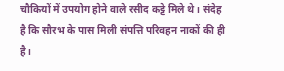चौकियों में उपयोग होने वाले रसीद कट्टे मिले थे। संदेह है कि सौरभ के पास मिली संपत्ति परिवहन नाकों की ही है।